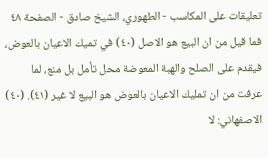تعليقات على المكاسب - الطهوري، الشيخ صادق - الصفحة ٤٨
فما قيل من ان البيع هو الاصل (٤٠) في تميك الاعيان بالعوض، فيقدم على الصلح والهبة المعوضة محل تأمل بل منع، لما عرفت من ان تمليك الاعيان بالعوض هو البيع لا غير (٤١). (٤٠) الاصفهاني: لا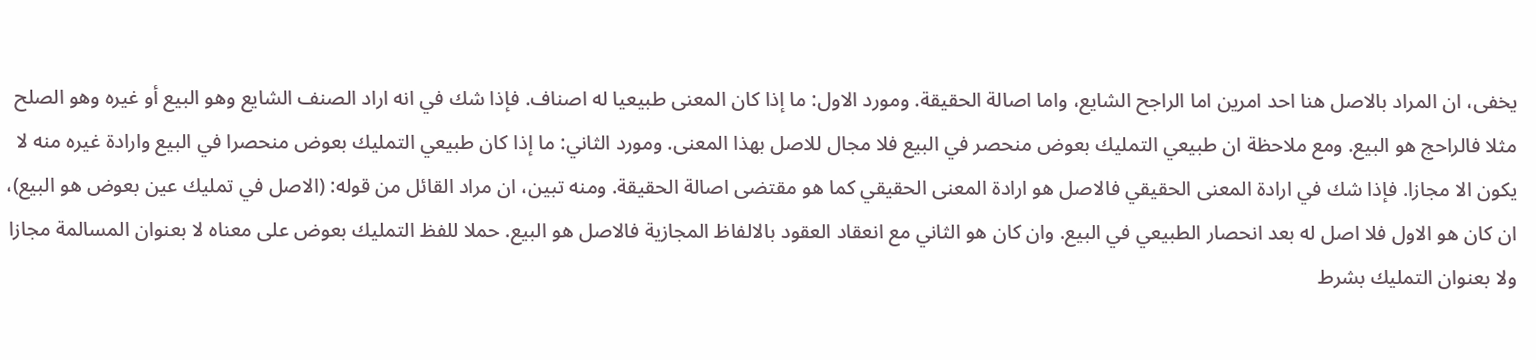يخفى، ان المراد بالاصل هنا احد امرين اما الراجح الشايع، واما اصالة الحقيقة. ومورد الاول: ما إذا كان المعنى طبيعيا له اصناف. فإذا شك في انه اراد الصنف الشايع وهو البيع أو غيره وهو الصلح مثلا فالراحج هو البيع. ومع ملاحظة ان طبيعي التمليك بعوض منحصر في البيع فلا مجال للاصل بهذا المعنى. ومورد الثاني: ما إذا كان طبيعي التمليك بعوض منحصرا في البيع وارادة غيره منه لا يكون الا مجازا. فإذا شك في ارادة المعنى الحقيقي فالاصل هو ارادة المعنى الحقيقي كما هو مقتضى اصالة الحقيقة. ومنه تبين، ان مراد القائل من قوله: (الاصل في تمليك عين بعوض هو البيع)، ان كان هو الاول فلا اصل له بعد انحصار الطبيعي في البيع. وان كان هو الثاني مع انعقاد العقود بالالفاظ المجازية فالاصل هو البيع. حملا للفظ التمليك بعوض على معناه لا بعنوان المسالمة مجازا ولا بعنوان التمليك بشرط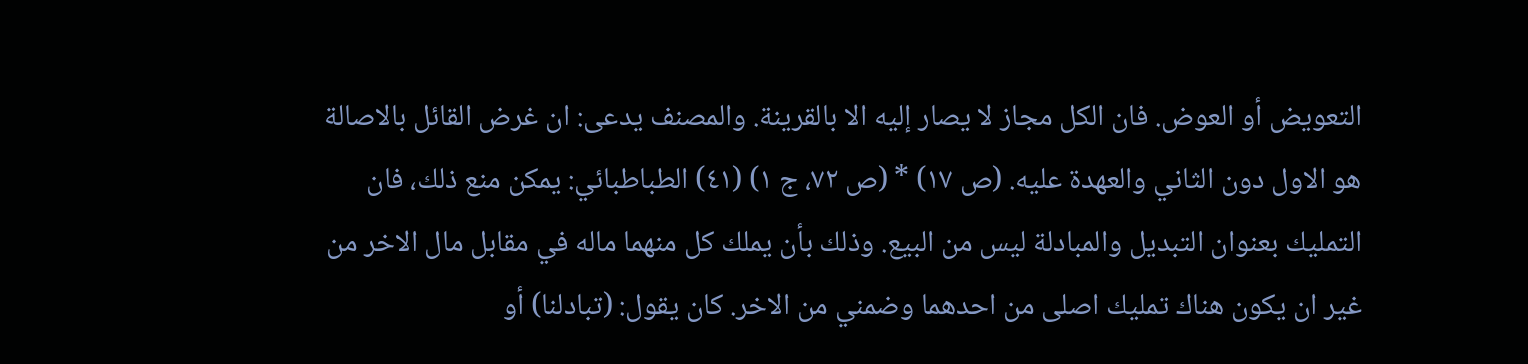التعويض أو العوض. فان الكل مجاز لا يصار إليه الا بالقرينة. والمصنف يدعى: ان غرض القائل بالاصالة هو الاول دون الثاني والعهدة عليه. (ص ١٧) * (ص ٧٢، ج ١) (٤١) الطباطبائي: يمكن منع ذلك، فان التمليك بعنوان التبديل والمبادلة ليس من البيع. وذلك بأن يملك كل منهما ماله في مقابل مال الاخر من غير ان يكون هناك تمليك اصلى من احدهما وضمني من الاخر. كان يقول: (تبادلنا) أو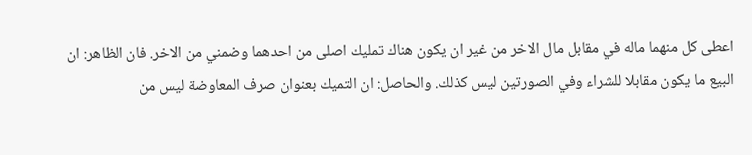اعطى كل منهما ماله في مقابل مال الاخر من غير ان يكون هناك تمليك اصلى من احدهما وضمني من الاخر. فان الظاهر: ان البيع ما يكون مقابلا للشراء وفي الصورتين ليس كذلك. والحاصل: ان التميك بعنوان صرف المعاوضة ليس من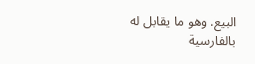البيع. وهو ما يقابل له بالفارسية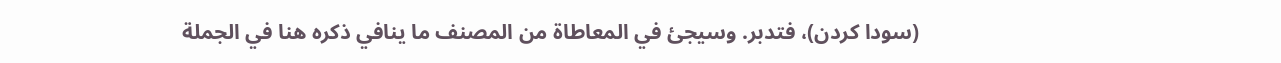(سودا كردن)، فتدبر. وسيجئ في المعاطاة من المصنف ما ينافي ذكره هنا في الجملة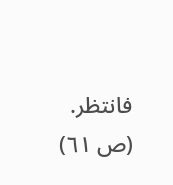فانتظر. (ص ٦١)